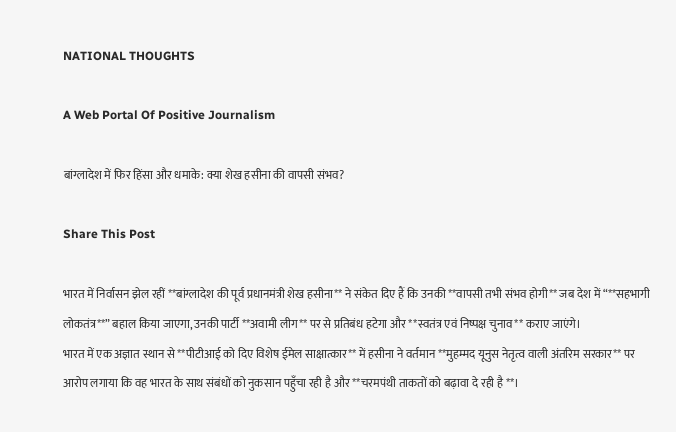NATIONAL THOUGHTS

A Web Portal Of Positive Journalism

बांग्लादेश में फिर हिंसा और धमाके: क्या शेख हसीना की वापसी संभव?

Share This Post

भारत में निर्वासन झेल रहीं **बांग्लादेश की पूर्व प्रधानमंत्री शेख हसीना** ने संकेत दिए हैं कि उनकी **वापसी तभी संभव होगी** जब देश में “**सहभागी लोकतंत्र**” बहाल किया जाएगा, उनकी पार्टी **अवामी लीग** पर से प्रतिबंध हटेगा और **स्वतंत्र एवं निष्पक्ष चुनाव** कराए जाएंगे।
भारत में एक अज्ञात स्थान से **पीटीआई को दिए विशेष ईमेल साक्षात्कार** में हसीना ने वर्तमान **मुहम्मद यूनुस नेतृत्व वाली अंतरिम सरकार** पर आरोप लगाया कि वह भारत के साथ संबंधों को नुकसान पहुँचा रही है और **चरमपंथी ताकतों को बढ़ावा दे रही है**।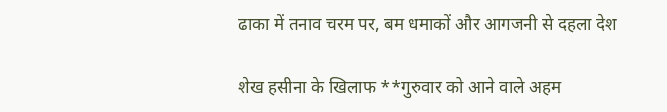ढाका में तनाव चरम पर, बम धमाकों और आगजनी से दहला देश

शेख हसीना के खिलाफ **गुरुवार को आने वाले अहम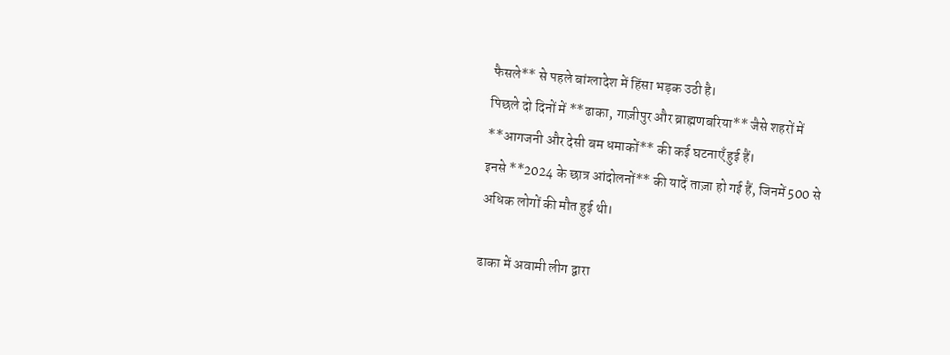फैसले** से पहले बांग्लादेश में हिंसा भड़क उठी है।
पिछले दो दिनों में **ढाका, गाज़ीपुर और ब्राह्मणबरिया** जैसे शहरों में **आगजनी और देसी बम धमाकों** की कई घटनाएँ हुई हैं।
इनसे **2024 के छात्र आंदोलनों** की यादें ताज़ा हो गई हैं, जिनमें 500 से अधिक लोगों की मौत हुई थी।

ढाका में अवामी लीग द्वारा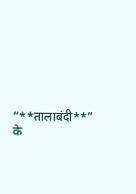“**तालाबंदी**” के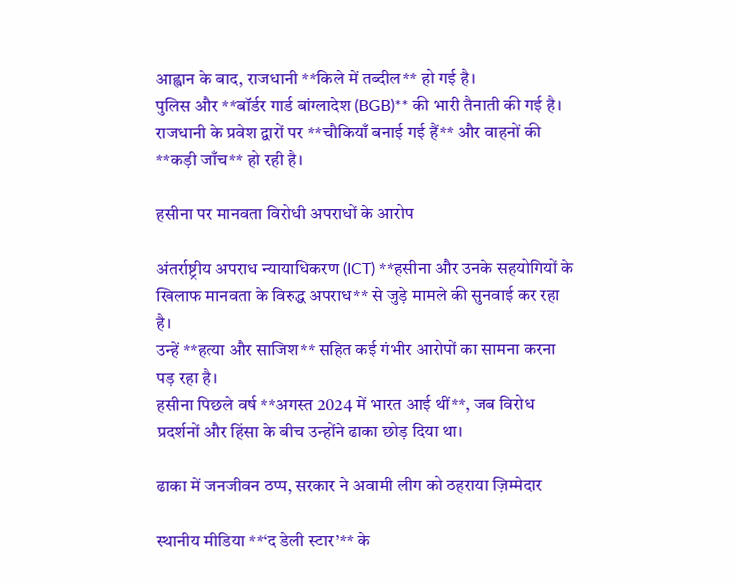आह्वान के बाद, राजधानी **किले में तब्दील** हो गई है।
पुलिस और **बॉर्डर गार्ड बांग्लादेश (BGB)** की भारी तैनाती की गई है।
राजधानी के प्रवेश द्वारों पर **चौकियाँ बनाई गई हैं** और वाहनों की **कड़ी जाँच** हो रही है।

हसीना पर मानवता विरोधी अपराधों के आरोप

अंतर्राष्ट्रीय अपराध न्यायाधिकरण (ICT) **हसीना और उनके सहयोगियों के खिलाफ मानवता के विरुद्ध अपराध** से जुड़े मामले की सुनवाई कर रहा है।
उन्हें **हत्या और साजिश** सहित कई गंभीर आरोपों का सामना करना पड़ रहा है।
हसीना पिछले वर्ष **अगस्त 2024 में भारत आई थीं**, जब विरोध प्रदर्शनों और हिंसा के बीच उन्होंने ढाका छोड़ दिया था।

ढाका में जनजीवन ठप्प, सरकार ने अवामी लीग को ठहराया ज़िम्मेदार

स्थानीय मीडिया **‘द डेली स्टार’** के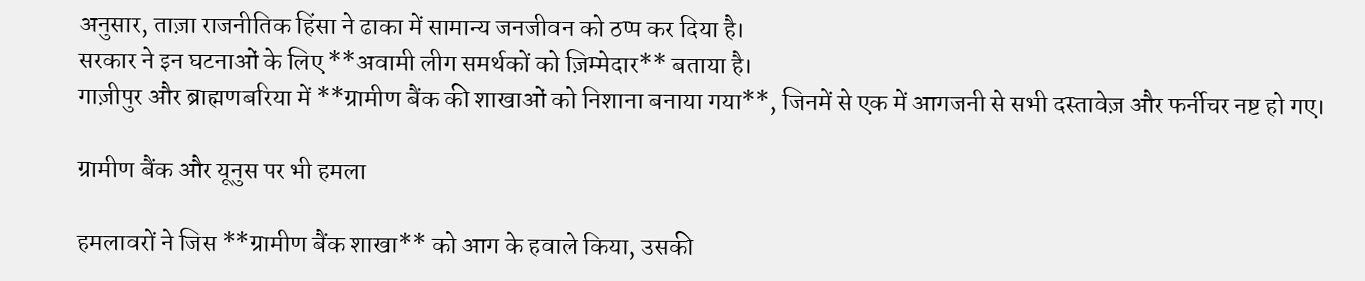अनुसार, ताज़ा राजनीतिक हिंसा ने ढाका में सामान्य जनजीवन को ठप्प कर दिया है।
सरकार ने इन घटनाओं के लिए **अवामी लीग समर्थकों को ज़िम्मेदार** बताया है।
गाज़ीपुर और ब्राह्मणबरिया में **ग्रामीण बैंक की शाखाओं को निशाना बनाया गया**, जिनमें से एक में आगजनी से सभी दस्तावेज़ और फर्नीचर नष्ट हो गए।

ग्रामीण बैंक और यूनुस पर भी हमला

हमलावरों ने जिस **ग्रामीण बैंक शाखा** को आग के हवाले किया, उसकी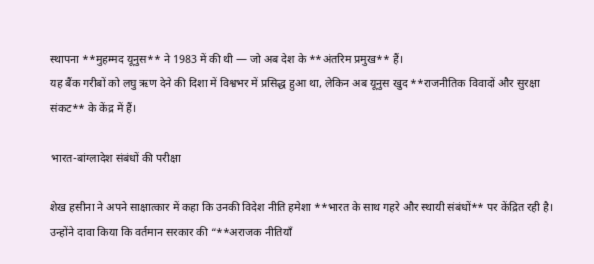स्थापना **मुहम्मद यूनुस** ने 1983 में की थी — जो अब देश के **अंतरिम प्रमुख** हैं।
यह बैंक गरीबों को लघु ऋण देने की दिशा में विश्वभर में प्रसिद्ध हुआ था, लेकिन अब यूनुस खुद **राजनीतिक विवादों और सुरक्षा संकट** के केंद्र में हैं।

भारत-बांग्लादेश संबंधों की परीक्षा

शेख हसीना ने अपने साक्षात्कार में कहा कि उनकी विदेश नीति हमेशा **भारत के साथ गहरे और स्थायी संबंधों** पर केंद्रित रही है।
उन्होंने दावा किया कि वर्तमान सरकार की “**अराजक नीतियाँ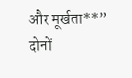और मूर्खता**” दोनों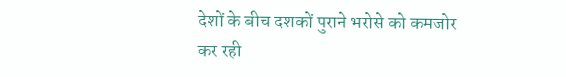देशों के बीच दशकों पुराने भरोसे को कमजोर कर रही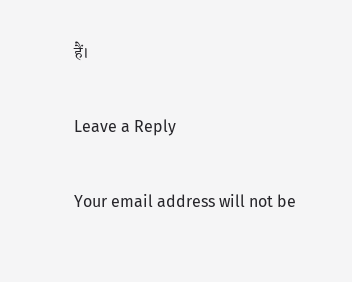हैं।

Leave a Reply

Your email address will not be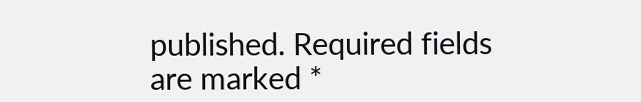published. Required fields are marked *